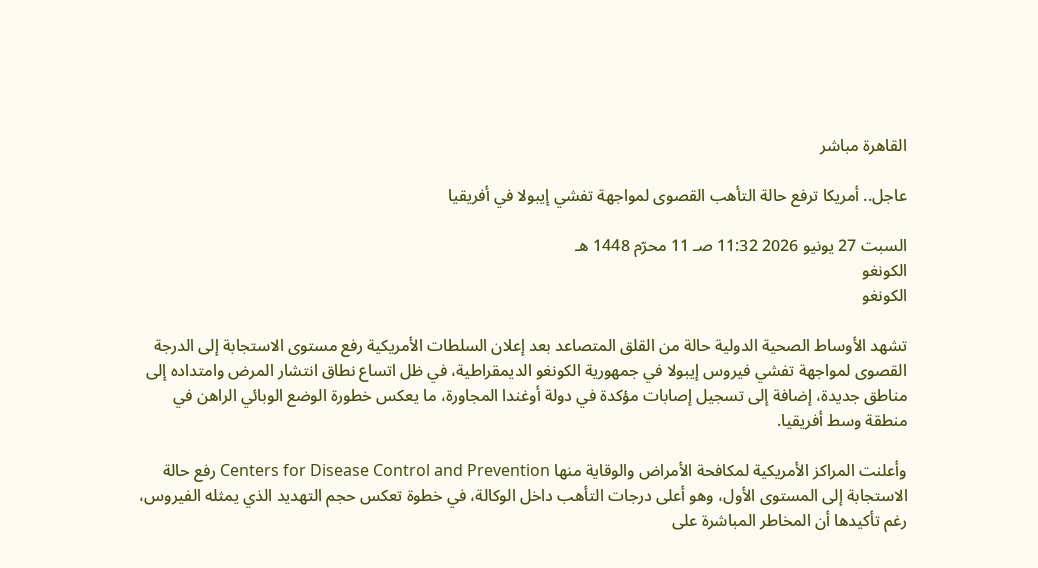القاهرة مباشر

عاجل.. أمريكا ترفع حالة التأهب القصوى لمواجهة تفشي إيبولا في أفريقيا

السبت 27 يونيو 2026 11:32 صـ 11 محرّم 1448 هـ
الكونغو
الكونغو

تشهد الأوساط الصحية الدولية حالة من القلق المتصاعد بعد إعلان السلطات الأمريكية رفع مستوى الاستجابة إلى الدرجة القصوى لمواجهة تفشي فيروس إيبولا في جمهورية الكونغو الديمقراطية، في ظل اتساع نطاق انتشار المرض وامتداده إلى مناطق جديدة، إضافة إلى تسجيل إصابات مؤكدة في دولة أوغندا المجاورة، ما يعكس خطورة الوضع الوبائي الراهن في منطقة وسط أفريقيا.

وأعلنت المراكز الأمريكية لمكافحة الأمراض والوقاية منها Centers for Disease Control and Prevention رفع حالة الاستجابة إلى المستوى الأول، وهو أعلى درجات التأهب داخل الوكالة، في خطوة تعكس حجم التهديد الذي يمثله الفيروس، رغم تأكيدها أن المخاطر المباشرة على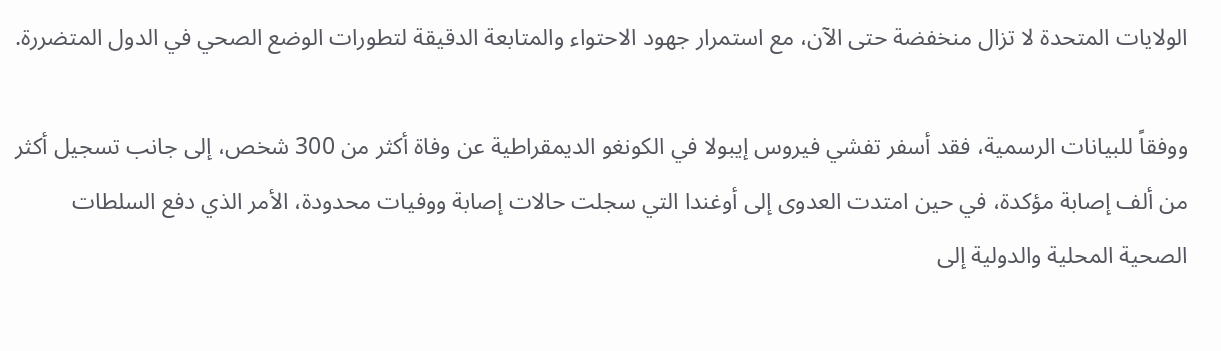الولايات المتحدة لا تزال منخفضة حتى الآن، مع استمرار جهود الاحتواء والمتابعة الدقيقة لتطورات الوضع الصحي في الدول المتضررة.

ووفقاً للبيانات الرسمية، فقد أسفر تفشي فيروس إيبولا في الكونغو الديمقراطية عن وفاة أكثر من 300 شخص، إلى جانب تسجيل أكثر من ألف إصابة مؤكدة، في حين امتدت العدوى إلى أوغندا التي سجلت حالات إصابة ووفيات محدودة، الأمر الذي دفع السلطات الصحية المحلية والدولية إلى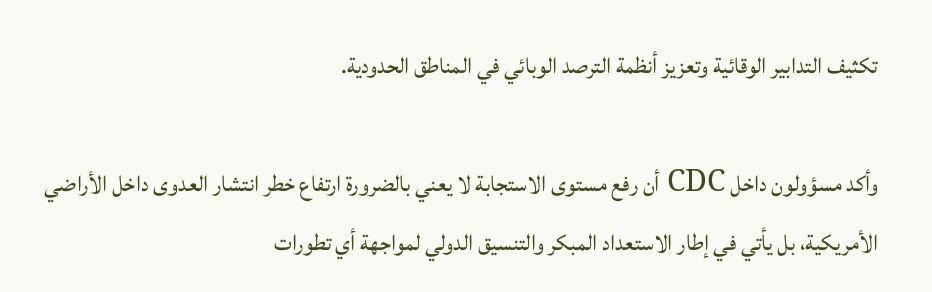تكثيف التدابير الوقائية وتعزيز أنظمة الترصد الوبائي في المناطق الحدودية.

وأكد مسؤولون داخل CDC أن رفع مستوى الاستجابة لا يعني بالضرورة ارتفاع خطر انتشار العدوى داخل الأراضي الأمريكية، بل يأتي في إطار الاستعداد المبكر والتنسيق الدولي لمواجهة أي تطورات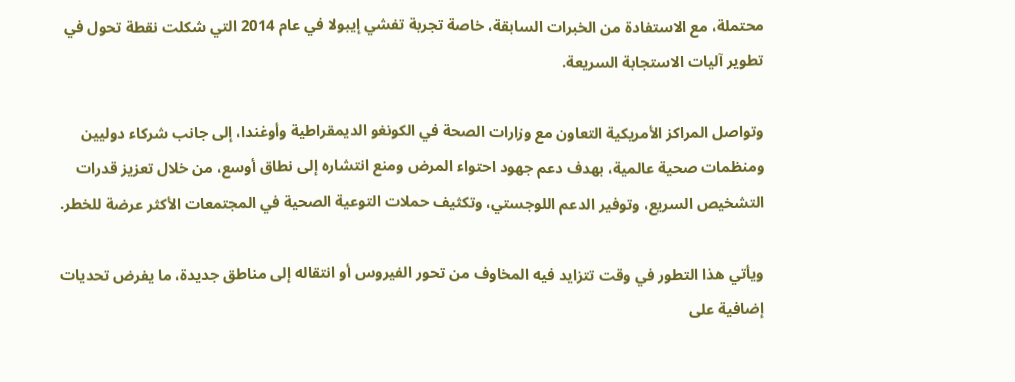محتملة، مع الاستفادة من الخبرات السابقة، خاصة تجربة تفشي إيبولا في عام 2014 التي شكلت نقطة تحول في تطوير آليات الاستجابة السريعة.

وتواصل المراكز الأمريكية التعاون مع وزارات الصحة في الكونغو الديمقراطية وأوغندا، إلى جانب شركاء دوليين ومنظمات صحية عالمية، بهدف دعم جهود احتواء المرض ومنع انتشاره إلى نطاق أوسع، من خلال تعزيز قدرات التشخيص السريع، وتوفير الدعم اللوجستي، وتكثيف حملات التوعية الصحية في المجتمعات الأكثر عرضة للخطر.

ويأتي هذا التطور في وقت تتزايد فيه المخاوف من تحور الفيروس أو انتقاله إلى مناطق جديدة، ما يفرض تحديات إضافية على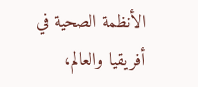الأنظمة الصحية في أفريقيا والعالم،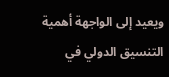ويعيد إلى الواجهة أهمية التنسيق الدولي في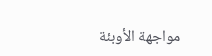مواجهة الأوبئة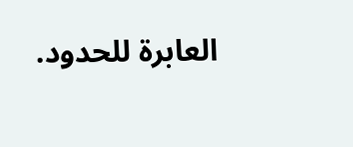العابرة للحدود.